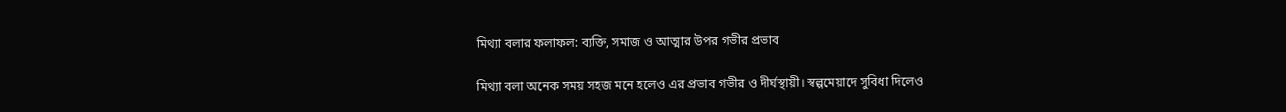মিথ্যা বলার ফলাফল: ব্যক্তি, সমাজ ও আত্মার উপর গভীর প্রভাব

মিথ্যা বলা অনেক সময় সহজ মনে হলেও এর প্রভাব গভীর ও দীর্ঘস্থায়ী। স্বল্পমেয়াদে সুবিধা দিলেও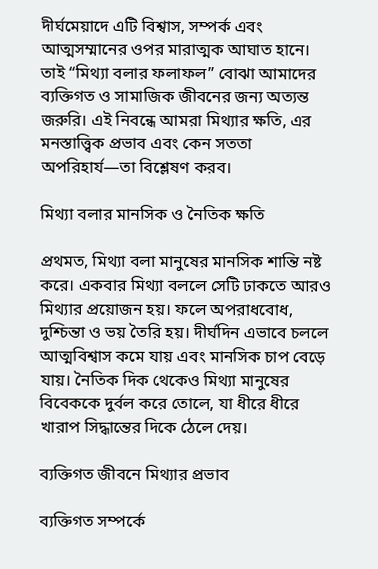দীর্ঘমেয়াদে এটি বিশ্বাস, সম্পর্ক এবং আত্মসম্মানের ওপর মারাত্মক আঘাত হানে। তাই “মিথ্যা বলার ফলাফল” বোঝা আমাদের ব্যক্তিগত ও সামাজিক জীবনের জন্য অত্যন্ত জরুরি। এই নিবন্ধে আমরা মিথ্যার ক্ষতি, এর মনস্তাত্ত্বিক প্রভাব এবং কেন সততা অপরিহার্য—তা বিশ্লেষণ করব।

মিথ্যা বলার মানসিক ও নৈতিক ক্ষতি

প্রথমত, মিথ্যা বলা মানুষের মানসিক শান্তি নষ্ট করে। একবার মিথ্যা বললে সেটি ঢাকতে আরও মিথ্যার প্রয়োজন হয়। ফলে অপরাধবোধ, দুশ্চিন্তা ও ভয় তৈরি হয়। দীর্ঘদিন এভাবে চললে আত্মবিশ্বাস কমে যায় এবং মানসিক চাপ বেড়ে যায়। নৈতিক দিক থেকেও মিথ্যা মানুষের বিবেককে দুর্বল করে তোলে, যা ধীরে ধীরে খারাপ সিদ্ধান্তের দিকে ঠেলে দেয়।

ব্যক্তিগত জীবনে মিথ্যার প্রভাব

ব্যক্তিগত সম্পর্কে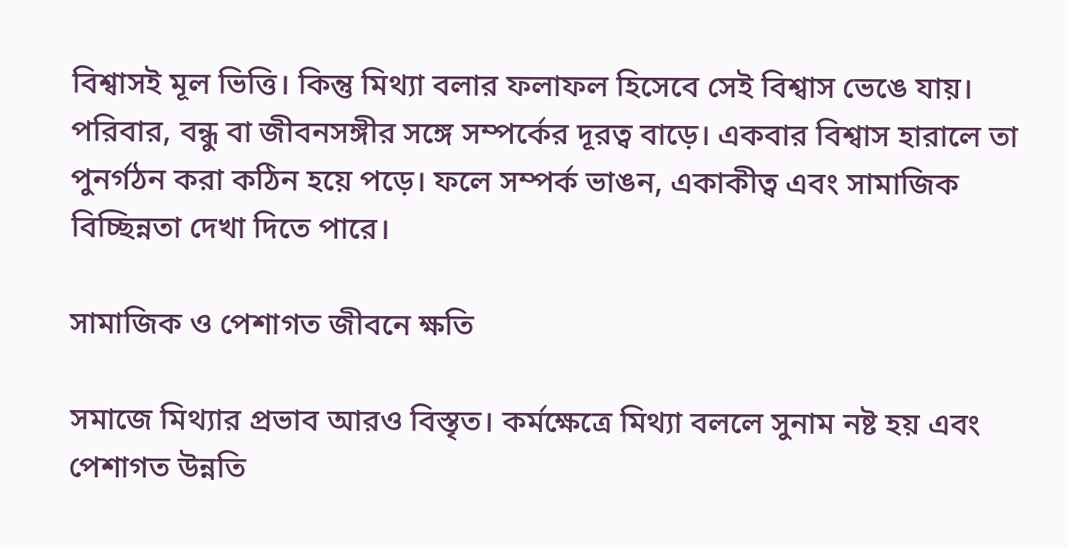বিশ্বাসই মূল ভিত্তি। কিন্তু মিথ্যা বলার ফলাফল হিসেবে সেই বিশ্বাস ভেঙে যায়। পরিবার, বন্ধু বা জীবনসঙ্গীর সঙ্গে সম্পর্কের দূরত্ব বাড়ে। একবার বিশ্বাস হারালে তা পুনর্গঠন করা কঠিন হয়ে পড়ে। ফলে সম্পর্ক ভাঙন, একাকীত্ব এবং সামাজিক বিচ্ছিন্নতা দেখা দিতে পারে।

সামাজিক ও পেশাগত জীবনে ক্ষতি

সমাজে মিথ্যার প্রভাব আরও বিস্তৃত। কর্মক্ষেত্রে মিথ্যা বললে সুনাম নষ্ট হয় এবং পেশাগত উন্নতি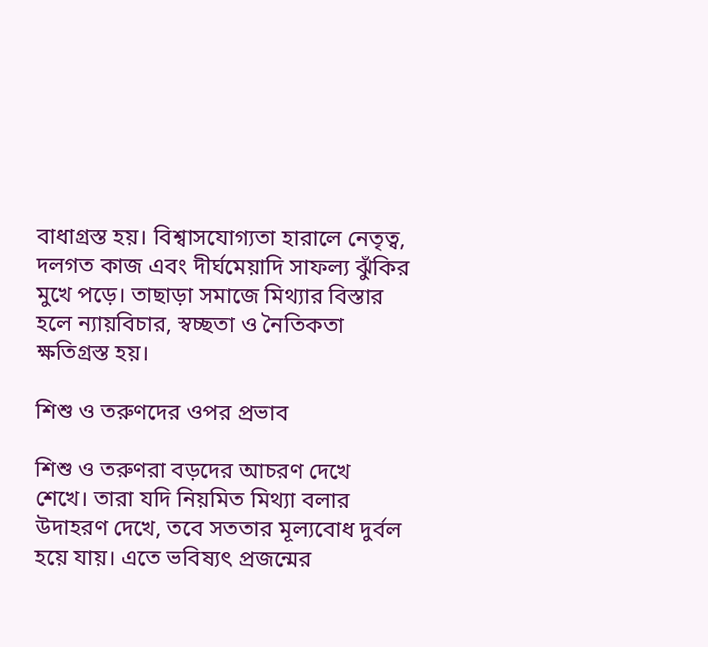বাধাগ্রস্ত হয়। বিশ্বাসযোগ্যতা হারালে নেতৃত্ব, দলগত কাজ এবং দীর্ঘমেয়াদি সাফল্য ঝুঁকির মুখে পড়ে। তাছাড়া সমাজে মিথ্যার বিস্তার হলে ন্যায়বিচার, স্বচ্ছতা ও নৈতিকতা ক্ষতিগ্রস্ত হয়।

শিশু ও তরুণদের ওপর প্রভাব

শিশু ও তরুণরা বড়দের আচরণ দেখে শেখে। তারা যদি নিয়মিত মিথ্যা বলার উদাহরণ দেখে, তবে সততার মূল্যবোধ দুর্বল হয়ে যায়। এতে ভবিষ্যৎ প্রজন্মের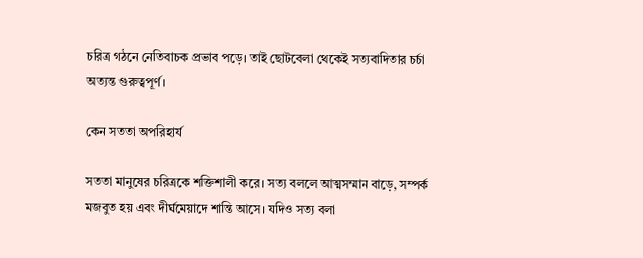চরিত্র গঠনে নেতিবাচক প্রভাব পড়ে। তাই ছোটবেলা থেকেই সত্যবাদিতার চর্চা অত্যন্ত গুরুত্বপূর্ণ।

কেন সততা অপরিহার্য

সততা মানুষের চরিত্রকে শক্তিশালী করে। সত্য বললে আত্মসম্মান বাড়ে, সম্পর্ক মজবুত হয় এবং দীর্ঘমেয়াদে শান্তি আসে। যদিও সত্য বলা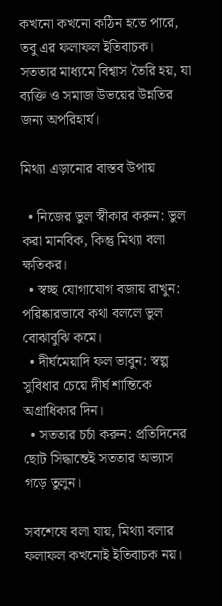কখনো কখনো কঠিন হতে পারে, তবু এর ফলাফল ইতিবাচক। সততার মাধ্যমে বিশ্বাস তৈরি হয়, যা ব্যক্তি ও সমাজ উভয়ের উন্নতির জন্য অপরিহার্য।

মিথ্যা এড়ানোর বাস্তব উপায়

  • নিজের ভুল স্বীকার করুন: ভুল করা মানবিক, কিন্তু মিথ্যা বলা ক্ষতিকর।
  • স্বচ্ছ যোগাযোগ বজায় রাখুন: পরিষ্কারভাবে কথা বললে ভুল বোঝাবুঝি কমে।
  • দীর্ঘমেয়াদি ফল ভাবুন: স্বল্প সুবিধার চেয়ে দীর্ঘ শান্তিকে অগ্রাধিকার দিন।
  • সততার চর্চা করুন: প্রতিদিনের ছোট সিদ্ধান্তেই সততার অভ্যাস গড়ে তুলুন।

সবশেষে বলা যায়, মিথ্যা বলার ফলাফল কখনোই ইতিবাচক নয়।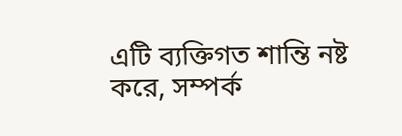এটি ব্যক্তিগত শান্তি নষ্ট করে, সম্পর্ক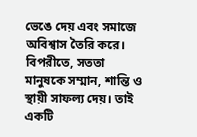ভেঙে দেয় এবং সমাজে অবিশ্বাস তৈরি করে। বিপরীতে, সততা মানুষকে সম্মান, শান্তি ও স্থায়ী সাফল্য দেয়। তাই একটি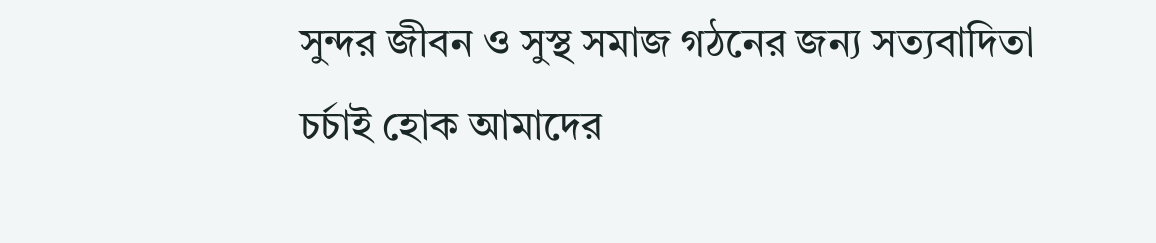সুন্দর জীবন ও সুস্থ সমাজ গঠনের জন্য সত্যবাদিতা চর্চাই হোক আমাদের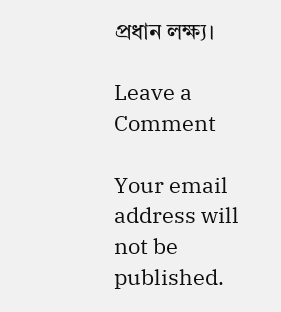প্রধান লক্ষ্য।

Leave a Comment

Your email address will not be published.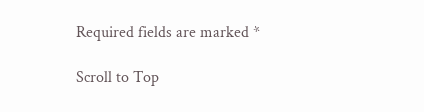Required fields are marked *

Scroll to Top